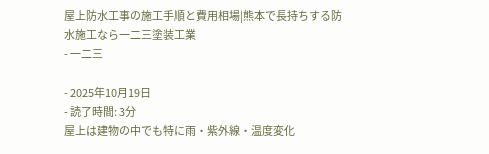屋上防水工事の施工手順と費用相場|熊本で長持ちする防水施工なら一二三塗装工業
- 一二三

- 2025年10月19日
- 読了時間: 3分
屋上は建物の中でも特に雨・紫外線・温度変化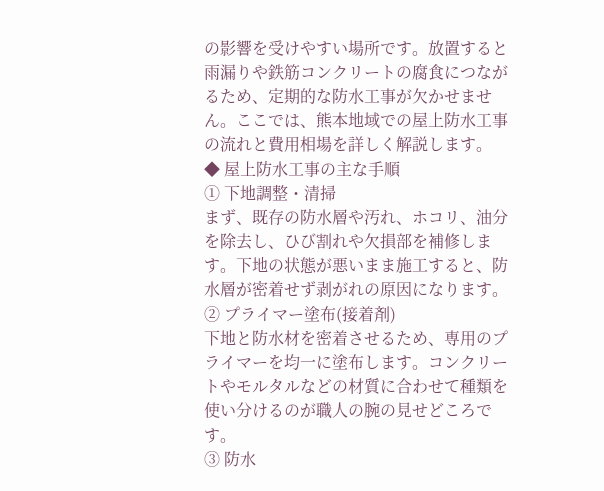の影響を受けやすい場所です。放置すると雨漏りや鉄筋コンクリートの腐食につながるため、定期的な防水工事が欠かせません。ここでは、熊本地域での屋上防水工事の流れと費用相場を詳しく解説します。
◆ 屋上防水工事の主な手順
① 下地調整・清掃
まず、既存の防水層や汚れ、ホコリ、油分を除去し、ひび割れや欠損部を補修します。下地の状態が悪いまま施工すると、防水層が密着せず剥がれの原因になります。
② プライマー塗布(接着剤)
下地と防水材を密着させるため、専用のプライマーを均一に塗布します。コンクリートやモルタルなどの材質に合わせて種類を使い分けるのが職人の腕の見せどころです。
③ 防水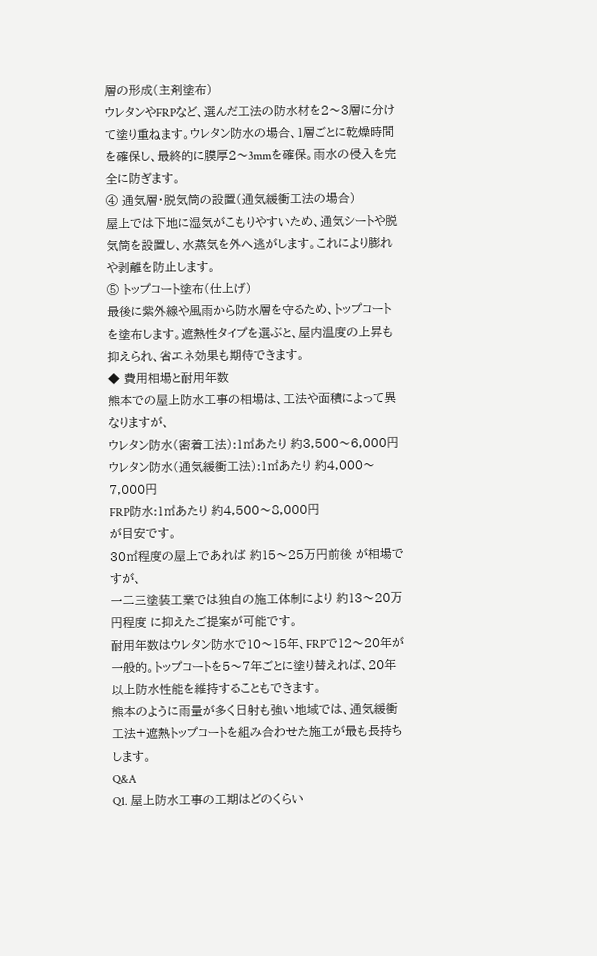層の形成(主剤塗布)
ウレタンやFRPなど、選んだ工法の防水材を2〜3層に分けて塗り重ねます。ウレタン防水の場合、1層ごとに乾燥時間を確保し、最終的に膜厚2〜3mmを確保。雨水の侵入を完全に防ぎます。
④ 通気層・脱気筒の設置(通気緩衝工法の場合)
屋上では下地に湿気がこもりやすいため、通気シートや脱気筒を設置し、水蒸気を外へ逃がします。これにより膨れや剥離を防止します。
⑤ トップコート塗布(仕上げ)
最後に紫外線や風雨から防水層を守るため、トップコートを塗布します。遮熱性タイプを選ぶと、屋内温度の上昇も抑えられ、省エネ効果も期待できます。
◆ 費用相場と耐用年数
熊本での屋上防水工事の相場は、工法や面積によって異なりますが、
ウレタン防水(密着工法):1㎡あたり 約3,500〜6,000円
ウレタン防水(通気緩衝工法):1㎡あたり 約4,000〜7,000円
FRP防水:1㎡あたり 約4,500〜8,000円
が目安です。
30㎡程度の屋上であれば 約15〜25万円前後 が相場ですが、
一二三塗装工業では独自の施工体制により 約13〜20万円程度 に抑えたご提案が可能です。
耐用年数はウレタン防水で10〜15年、FRPで12〜20年が一般的。トップコートを5〜7年ごとに塗り替えれば、20年以上防水性能を維持することもできます。
熊本のように雨量が多く日射も強い地域では、通気緩衝工法+遮熱トップコートを組み合わせた施工が最も長持ちします。
Q&A
Q1. 屋上防水工事の工期はどのくらい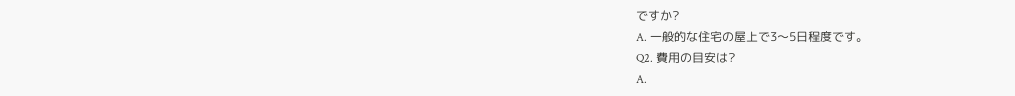ですか?
A. 一般的な住宅の屋上で3〜5日程度です。
Q2. 費用の目安は?
A.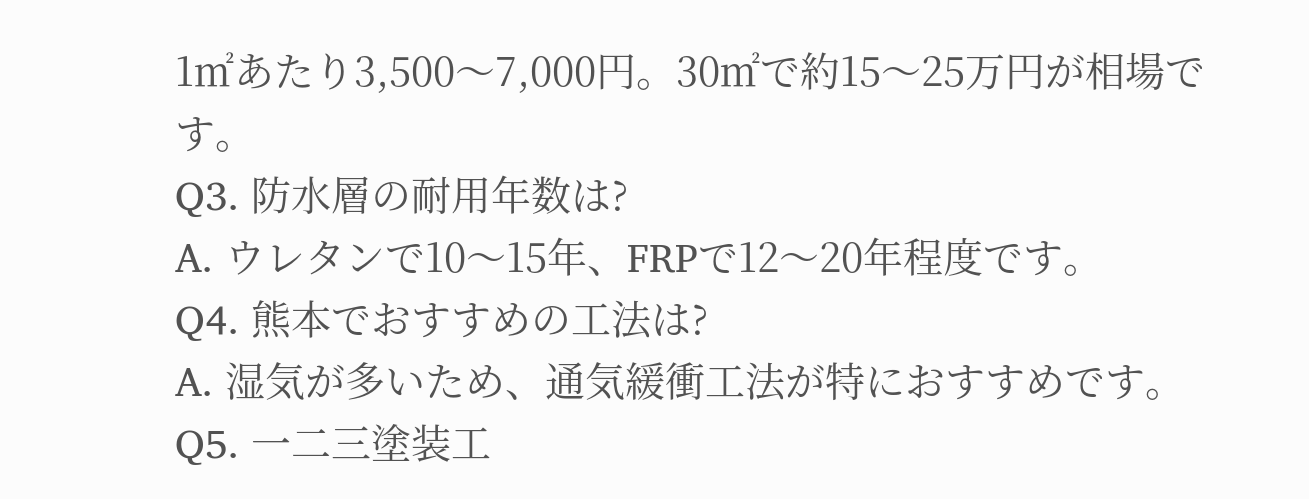1㎡あたり3,500〜7,000円。30㎡で約15〜25万円が相場です。
Q3. 防水層の耐用年数は?
A. ウレタンで10〜15年、FRPで12〜20年程度です。
Q4. 熊本でおすすめの工法は?
A. 湿気が多いため、通気緩衝工法が特におすすめです。
Q5. 一二三塗装工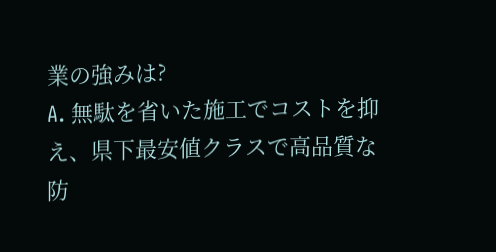業の強みは?
A. 無駄を省いた施工でコストを抑え、県下最安値クラスで高品質な防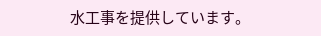水工事を提供しています。